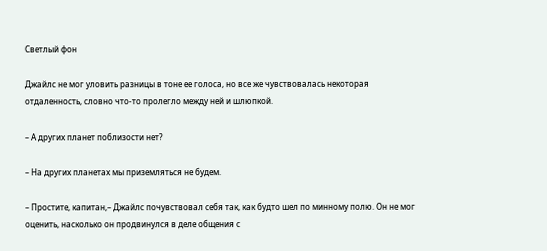Светлый фон

Джайлс не мог уловить разницы в тоне ее голоса, но все же чувствовалась некоторая отдаленность, словно что-то пролегло между ней и шлюпкой.

– А других планет поблизости нет?

– На других планетах мы приземляться не будем.

– Простите, капитан,– Джайлс почувствовал себя так, как будто шел по минному полю. Он не мог оценить, насколько он продвинулся в деле общения с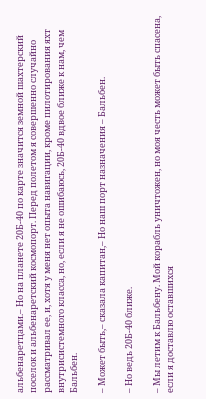альбенаретцами.– Но на планете 20Б-40 по карте значится земной шахтерский поселок и альбенаретский космопорт. Перед полетом я совершенно случайно рассматривал ее, и, хотя у меня нет опыта навигации, кроме пилотирования яхт внутрисистемного класса, но, если я не ошибаюсь, 20Б-40 вдвое ближе к нам, чем Бальбен.

– Может быть,– сказала капитан,– Но наш порт назначения – Бальбен.

– Но ведь 20Б-40 ближе.

– Мы летим к Бальбену. Мой корабль уничтожен, но моя честь может быть спасена, если я доставлю оставшихся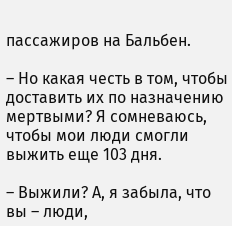пассажиров на Бальбен.

– Но какая честь в том, чтобы доставить их по назначению мертвыми? Я сомневаюсь, чтобы мои люди смогли выжить еще 103 дня.

– Выжили? А, я забыла, что вы – люди,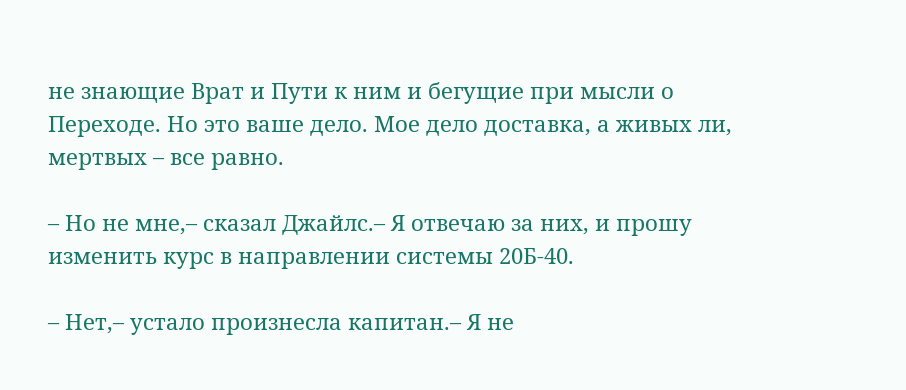не знающие Врат и Пути к ним и бегущие при мысли о Переходе. Но это ваше дело. Мое дело доставка, а живых ли, мертвых – все равно.

– Но не мне,– сказал Джайлс.– Я отвечаю за них, и прошу изменить курс в направлении системы 20Б-40.

– Нет,– устало произнесла капитан.– Я не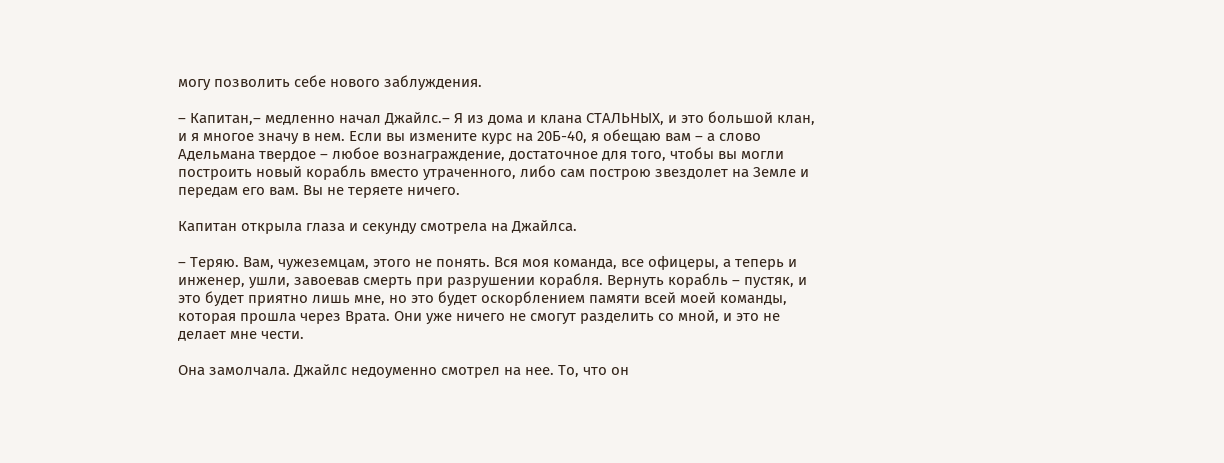могу позволить себе нового заблуждения.

– Капитан,– медленно начал Джайлс.– Я из дома и клана СТАЛЬНЫХ, и это большой клан, и я многое значу в нем. Если вы измените курс на 20Б-40, я обещаю вам – а слово Адельмана твердое – любое вознаграждение, достаточное для того, чтобы вы могли построить новый корабль вместо утраченного, либо сам построю звездолет на Земле и передам его вам. Вы не теряете ничего.

Капитан открыла глаза и секунду смотрела на Джайлса.

– Теряю. Вам, чужеземцам, этого не понять. Вся моя команда, все офицеры, а теперь и инженер, ушли, завоевав смерть при разрушении корабля. Вернуть корабль – пустяк, и это будет приятно лишь мне, но это будет оскорблением памяти всей моей команды, которая прошла через Врата. Они уже ничего не смогут разделить со мной, и это не делает мне чести.

Она замолчала. Джайлс недоуменно смотрел на нее. То, что он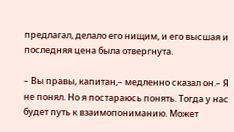предлагал, делало его нищим, и его высшая и последняя цена была отвергнута.

– Вы правы, капитан,– медленно сказал он.– Я не понял. Но я постараюсь понять. Тогда у нас будет путь к взаимопониманию. Может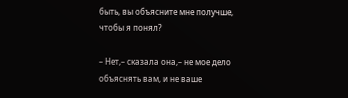быть, вы объясните мне получше, чтобы я понял?

– Нет,– сказала она,– не мое дело объяснять вам, и не ваше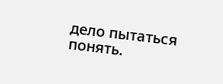дело пытаться понять.